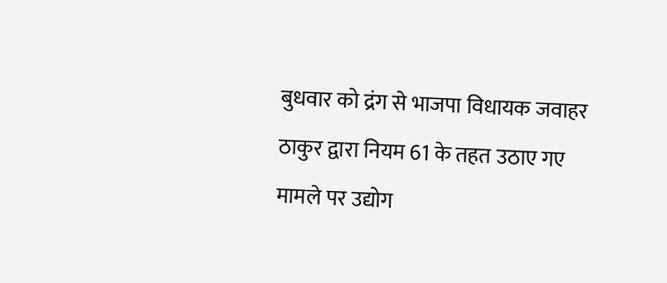बुधवार को द्रंग से भाजपा विधायक जवाहर ठाकुर द्वारा नियम 61 के तहत उठाए गए मामले पर उद्योग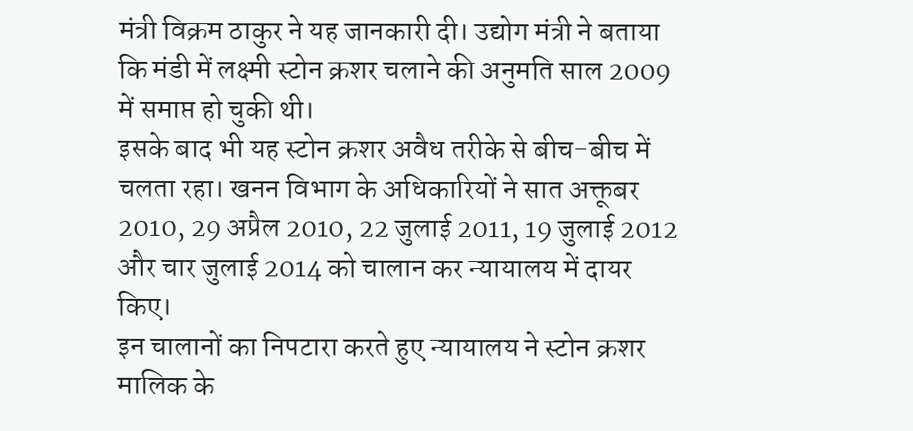मंत्री विक्रम ठाकुर ने यह जानकारी दी। उद्योग मंत्री ने बताया कि मंडी में लक्ष्मी स्टोन क्रशर चलाने की अनुमति साल 2009 में समाप्त हो चुकी थी।
इसके बाद भी यह स्टोन क्रशर अवैध तरीके से बीच-बीच में चलता रहा। खनन विभाग के अधिकारियों ने सात अक्तूबर 2010, 29 अप्रैल 2010, 22 जुलाई 2011, 19 जुलाई 2012 और चार जुलाई 2014 को चालान कर न्यायालय में दायर किए।
इन चालानों का निपटारा करते हुए न्यायालय ने स्टोन क्रशर मालिक के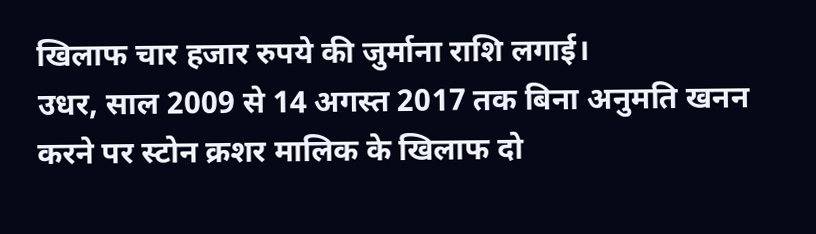खिलाफ चार हजार रुपये की जुर्माना राशि लगाई।
उधर, साल 2009 से 14 अगस्त 2017 तक बिना अनुमति खनन करने पर स्टोन क्रशर मालिक के खिलाफ दो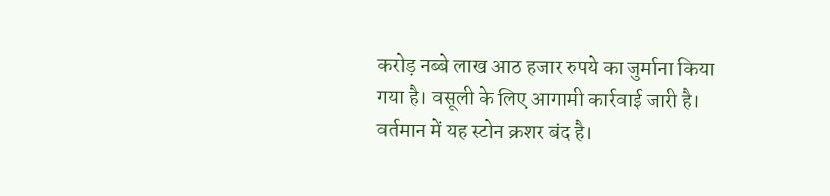करोड़ नब्बे लाख आठ हजार रुपये का जुर्माना किया गया है। वसूली के लिए आगामी कार्रवाई जारी है। वर्तमान में यह स्टोन क्रशर बंद है।